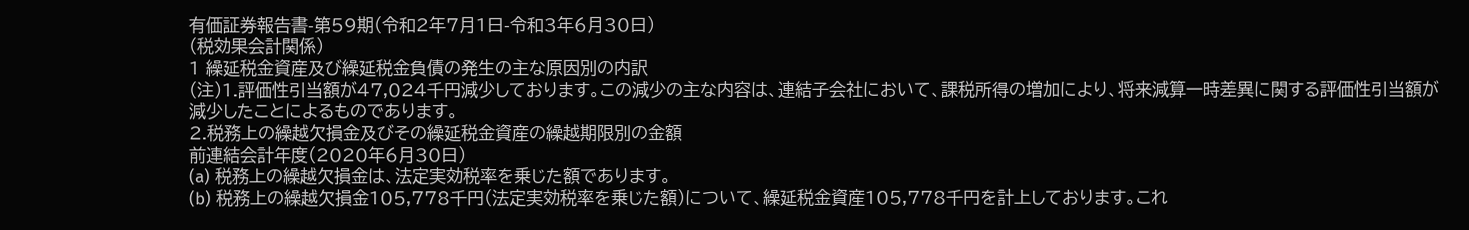有価証券報告書-第59期(令和2年7月1日-令和3年6月30日)
(税効果会計関係)
1 繰延税金資産及び繰延税金負債の発生の主な原因別の内訳
(注)1.評価性引当額が47,024千円減少しております。この減少の主な内容は、連結子会社において、課税所得の増加により、将来減算一時差異に関する評価性引当額が減少したことによるものであります。
2.税務上の繰越欠損金及びその繰延税金資産の繰越期限別の金額
前連結会計年度(2020年6月30日)
(a) 税務上の繰越欠損金は、法定実効税率を乗じた額であります。
(b) 税務上の繰越欠損金105,778千円(法定実効税率を乗じた額)について、繰延税金資産105,778千円を計上しております。これ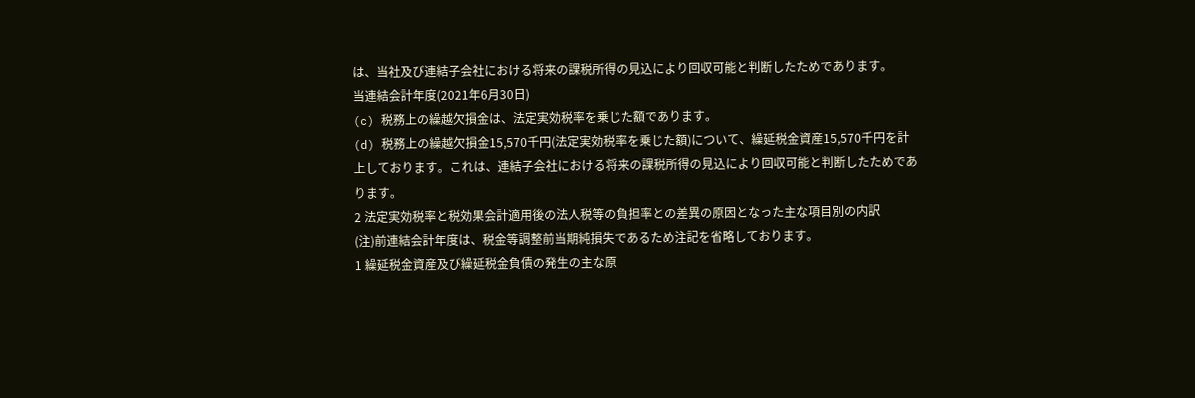は、当社及び連結子会社における将来の課税所得の見込により回収可能と判断したためであります。
当連結会計年度(2021年6月30日)
(c) 税務上の繰越欠損金は、法定実効税率を乗じた額であります。
(d) 税務上の繰越欠損金15,570千円(法定実効税率を乗じた額)について、繰延税金資産15,570千円を計上しております。これは、連結子会社における将来の課税所得の見込により回収可能と判断したためであります。
2 法定実効税率と税効果会計適用後の法人税等の負担率との差異の原因となった主な項目別の内訳
(注)前連結会計年度は、税金等調整前当期純損失であるため注記を省略しております。
1 繰延税金資産及び繰延税金負債の発生の主な原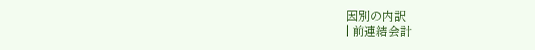因別の内訳
| 前連結会計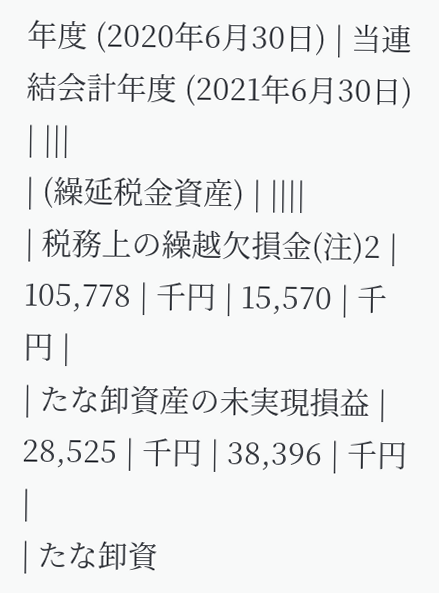年度 (2020年6月30日) | 当連結会計年度 (2021年6月30日) | |||
| (繰延税金資産) | ||||
| 税務上の繰越欠損金(注)2 | 105,778 | 千円 | 15,570 | 千円 |
| たな卸資産の未実現損益 | 28,525 | 千円 | 38,396 | 千円 |
| たな卸資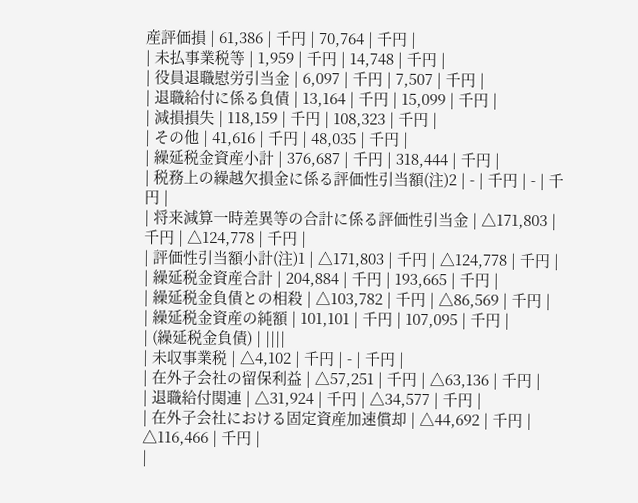産評価損 | 61,386 | 千円 | 70,764 | 千円 |
| 未払事業税等 | 1,959 | 千円 | 14,748 | 千円 |
| 役員退職慰労引当金 | 6,097 | 千円 | 7,507 | 千円 |
| 退職給付に係る負債 | 13,164 | 千円 | 15,099 | 千円 |
| 減損損失 | 118,159 | 千円 | 108,323 | 千円 |
| その他 | 41,616 | 千円 | 48,035 | 千円 |
| 繰延税金資産小計 | 376,687 | 千円 | 318,444 | 千円 |
| 税務上の繰越欠損金に係る評価性引当額(注)2 | - | 千円 | - | 千円 |
| 将来減算一時差異等の合計に係る評価性引当金 | △171,803 | 千円 | △124,778 | 千円 |
| 評価性引当額小計(注)1 | △171,803 | 千円 | △124,778 | 千円 |
| 繰延税金資産合計 | 204,884 | 千円 | 193,665 | 千円 |
| 繰延税金負債との相殺 | △103,782 | 千円 | △86,569 | 千円 |
| 繰延税金資産の純額 | 101,101 | 千円 | 107,095 | 千円 |
| (繰延税金負債) | ||||
| 未収事業税 | △4,102 | 千円 | - | 千円 |
| 在外子会社の留保利益 | △57,251 | 千円 | △63,136 | 千円 |
| 退職給付関連 | △31,924 | 千円 | △34,577 | 千円 |
| 在外子会社における固定資産加速償却 | △44,692 | 千円 | △116,466 | 千円 |
|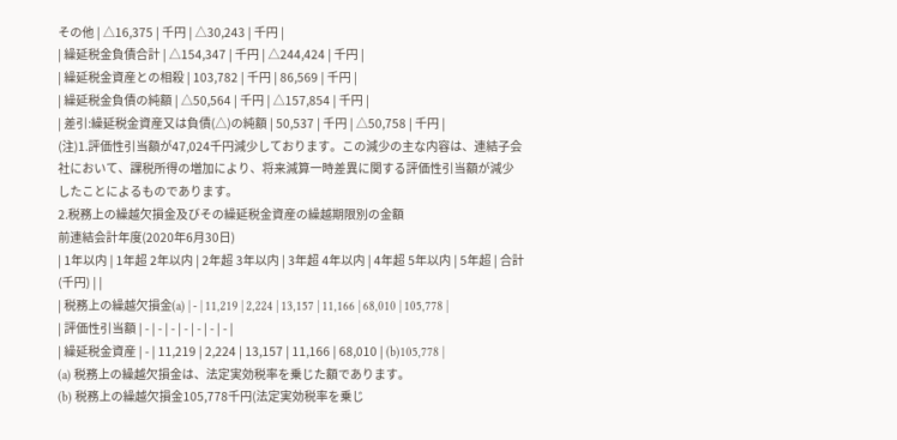その他 | △16,375 | 千円 | △30,243 | 千円 |
| 繰延税金負債合計 | △154,347 | 千円 | △244,424 | 千円 |
| 繰延税金資産との相殺 | 103,782 | 千円 | 86,569 | 千円 |
| 繰延税金負債の純額 | △50,564 | 千円 | △157,854 | 千円 |
| 差引:繰延税金資産又は負債(△)の純額 | 50,537 | 千円 | △50,758 | 千円 |
(注)1.評価性引当額が47,024千円減少しております。この減少の主な内容は、連結子会社において、課税所得の増加により、将来減算一時差異に関する評価性引当額が減少したことによるものであります。
2.税務上の繰越欠損金及びその繰延税金資産の繰越期限別の金額
前連結会計年度(2020年6月30日)
| 1年以内 | 1年超 2年以内 | 2年超 3年以内 | 3年超 4年以内 | 4年超 5年以内 | 5年超 | 合計 (千円) | |
| 税務上の繰越欠損金(a) | - | 11,219 | 2,224 | 13,157 | 11,166 | 68,010 | 105,778 |
| 評価性引当額 | - | - | - | - | - | - | - |
| 繰延税金資産 | - | 11,219 | 2,224 | 13,157 | 11,166 | 68,010 | (b)105,778 |
(a) 税務上の繰越欠損金は、法定実効税率を乗じた額であります。
(b) 税務上の繰越欠損金105,778千円(法定実効税率を乗じ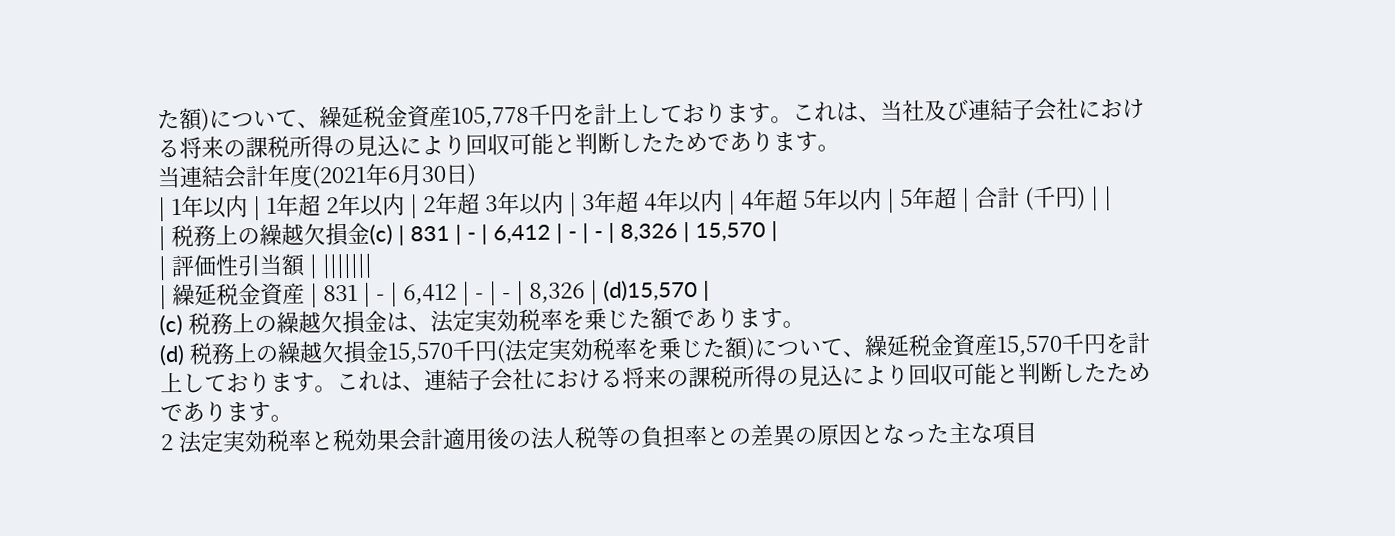た額)について、繰延税金資産105,778千円を計上しております。これは、当社及び連結子会社における将来の課税所得の見込により回収可能と判断したためであります。
当連結会計年度(2021年6月30日)
| 1年以内 | 1年超 2年以内 | 2年超 3年以内 | 3年超 4年以内 | 4年超 5年以内 | 5年超 | 合計 (千円) | |
| 税務上の繰越欠損金(c) | 831 | - | 6,412 | - | - | 8,326 | 15,570 |
| 評価性引当額 | |||||||
| 繰延税金資産 | 831 | - | 6,412 | - | - | 8,326 | (d)15,570 |
(c) 税務上の繰越欠損金は、法定実効税率を乗じた額であります。
(d) 税務上の繰越欠損金15,570千円(法定実効税率を乗じた額)について、繰延税金資産15,570千円を計上しております。これは、連結子会社における将来の課税所得の見込により回収可能と判断したためであります。
2 法定実効税率と税効果会計適用後の法人税等の負担率との差異の原因となった主な項目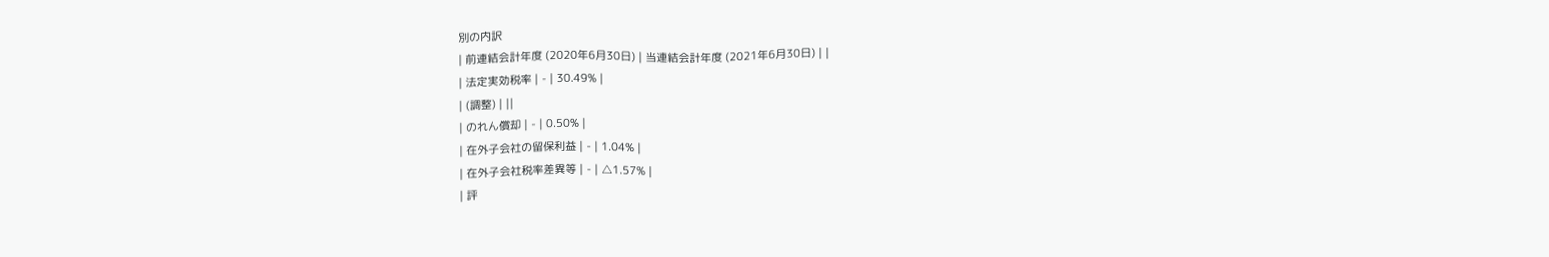別の内訳
| 前連結会計年度 (2020年6月30日) | 当連結会計年度 (2021年6月30日) | |
| 法定実効税率 | - | 30.49% |
| (調整) | ||
| のれん償却 | - | 0.50% |
| 在外子会社の留保利益 | - | 1.04% |
| 在外子会社税率差異等 | - | △1.57% |
| 評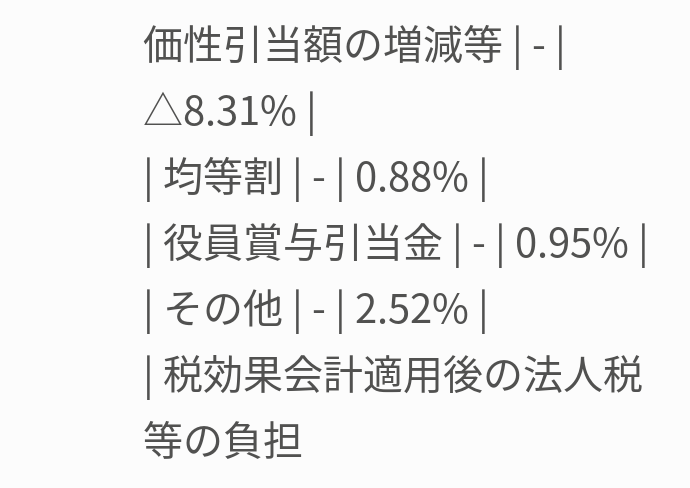価性引当額の増減等 | - | △8.31% |
| 均等割 | - | 0.88% |
| 役員賞与引当金 | - | 0.95% |
| その他 | - | 2.52% |
| 税効果会計適用後の法人税等の負担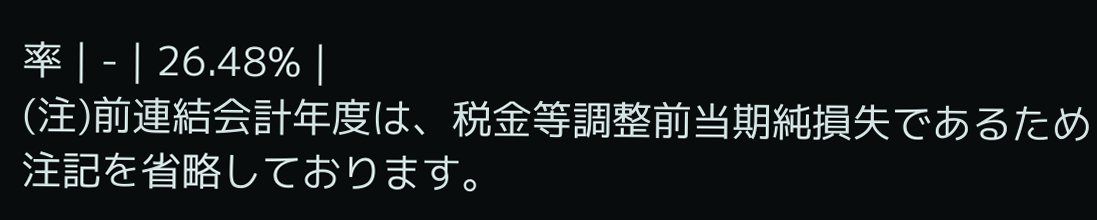率 | - | 26.48% |
(注)前連結会計年度は、税金等調整前当期純損失であるため注記を省略しております。